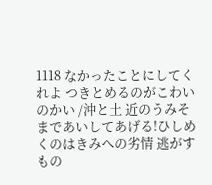1118 なかったことにしてくれよ つきとめるのがこわいのかい /沖と土 近のうみそまであいしてあげる!ひしめくのはきみへの劣情 逃がすもの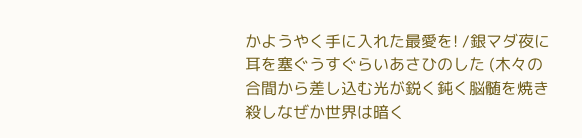かようやく手に入れた最愛を! /銀マダ夜に耳を塞ぐうすぐらいあさひのした (木々の合間から差し込む光が鋭く鈍く脳髄を焼き殺しなぜか世界は暗く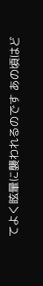てよく眩暈に襲われるのです あの頃はど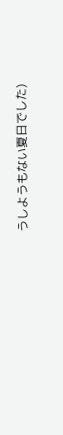うしようもない夏日でした)